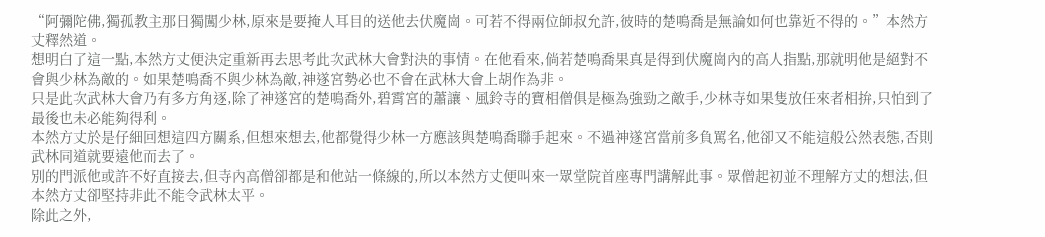“阿彌陀佛,獨孤教主那日獨闖少林,原來是要掩人耳目的送他去伏魔崗。可若不得兩位師叔允許,彼時的楚鳴喬是無論如何也靠近不得的。”本然方丈釋然道。
想明白了這一點,本然方丈便決定重新再去思考此次武林大會對決的事情。在他看來,倘若楚鳴喬果真是得到伏魔崗內的高人指點,那就明他是絕對不會與少林為敵的。如果楚鳴喬不與少林為敵,神遂宮勢必也不會在武林大會上胡作為非。
只是此次武林大會乃有多方角逐,除了神遂宮的楚鳴喬外,碧霄宮的蕭讓、風鈴寺的寶相僧俱是極為強勁之敵手,少林寺如果隻放任來者相拚,只怕到了最後也未必能夠得利。
本然方丈於是仔細回想這四方關系,但想來想去,他都覺得少林一方應該與楚鳴喬聯手起來。不過神遂宮當前多負罵名,他卻又不能這般公然表態,否則武林同道就要遠他而去了。
別的門派他或許不好直接去,但寺內高僧卻都是和他站一條線的,所以本然方丈便叫來一眾堂院首座專門講解此事。眾僧起初並不理解方丈的想法,但本然方丈卻堅持非此不能令武林太平。
除此之外,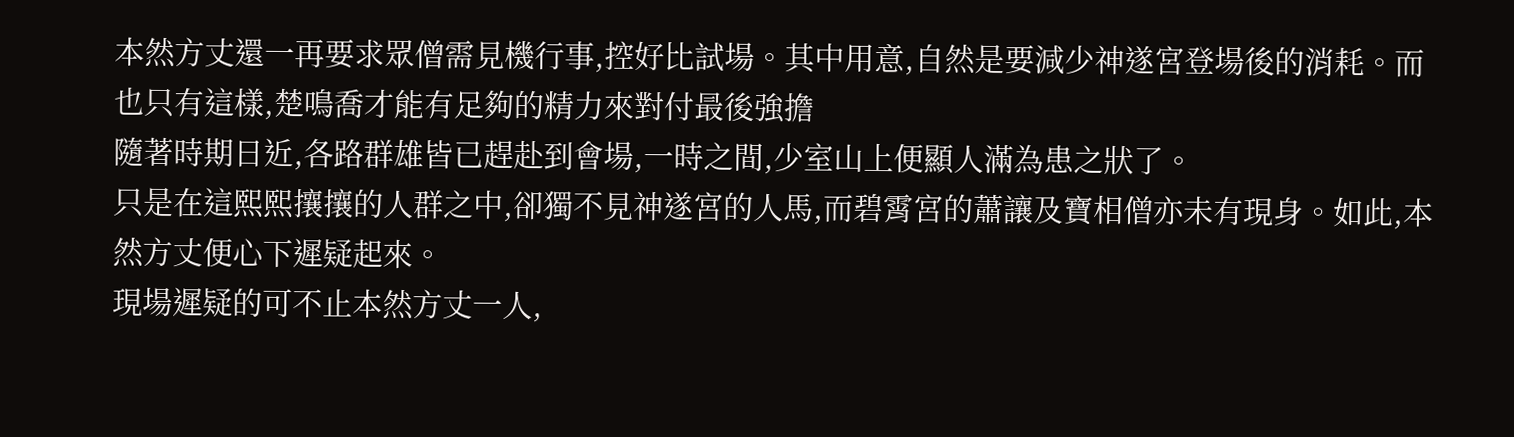本然方丈還一再要求眾僧需見機行事,控好比試場。其中用意,自然是要減少神遂宮登場後的消耗。而也只有這樣,楚鳴喬才能有足夠的精力來對付最後強擔
隨著時期日近,各路群雄皆已趕赴到會場,一時之間,少室山上便顯人滿為患之狀了。
只是在這熙熙攘攘的人群之中,卻獨不見神遂宮的人馬,而碧霄宮的蕭讓及寶相僧亦未有現身。如此,本然方丈便心下遲疑起來。
現場遲疑的可不止本然方丈一人,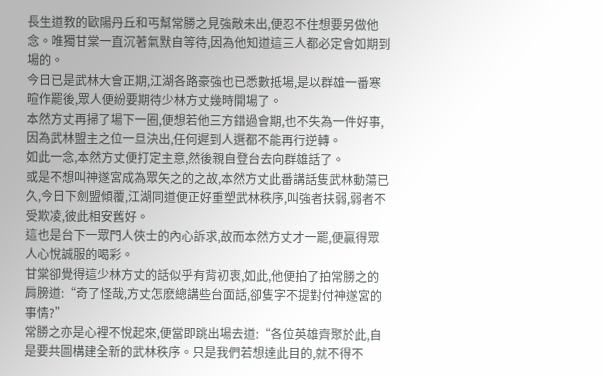長生道教的歐陽丹丘和丐幫常勝之見強敵未出,便忍不住想要另做他念。唯獨甘棠一直沉著氣默自等待,因為他知道這三人都必定會如期到場的。
今日已是武林大會正期,江湖各路豪強也已悉數抵場,是以群雄一番寒暄作罷後,眾人便紛要期待少林方丈幾時開場了。
本然方丈再掃了場下一圈,便想若他三方錯過會期,也不失為一件好事,因為武林盟主之位一旦決出,任何遲到人選都不能再行逆轉。
如此一念,本然方丈便打定主意,然後親自登台去向群雄話了。
或是不想叫神遂宮成為眾矢之的之故,本然方丈此番講話隻武林動蕩已久,今日下劍盟傾覆,江湖同道便正好重塑武林秩序,叫強者扶弱,弱者不受欺凌,彼此相安舊好。
這也是台下一眾門人俠士的內心訴求,故而本然方丈才一罷,便贏得眾人心悅誠服的喝彩。
甘棠卻覺得這少林方丈的話似乎有背初衷,如此,他便拍了拍常勝之的肩膀道:“奇了怪哉,方丈怎麽總講些台面話,卻隻字不提對付神遂宮的事情?”
常勝之亦是心裡不悅起來,便當即跳出場去道:“各位英雄齊聚於此,自是要共圖構建全新的武林秩序。只是我們若想達此目的,就不得不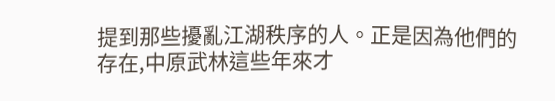提到那些擾亂江湖秩序的人。正是因為他們的存在,中原武林這些年來才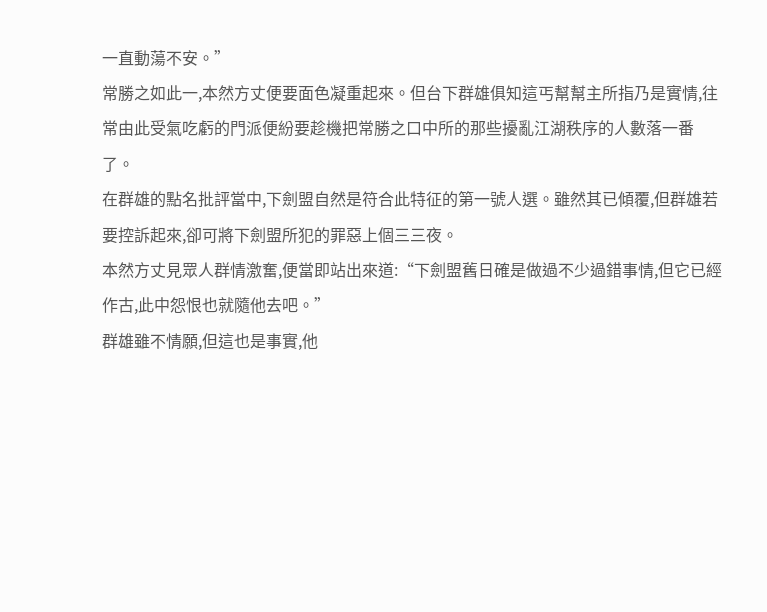一直動蕩不安。”
常勝之如此一,本然方丈便要面色凝重起來。但台下群雄俱知這丐幫幫主所指乃是實情,往常由此受氣吃虧的門派便紛要趁機把常勝之口中所的那些擾亂江湖秩序的人數落一番了。
在群雄的點名批評當中,下劍盟自然是符合此特征的第一號人選。雖然其已傾覆,但群雄若要控訴起來,卻可將下劍盟所犯的罪惡上個三三夜。
本然方丈見眾人群情激奮,便當即站出來道:“下劍盟舊日確是做過不少過錯事情,但它已經作古,此中怨恨也就隨他去吧。”
群雄雖不情願,但這也是事實,他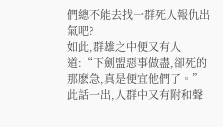們總不能去找一群死人報仇出氣吧?
如此,群雄之中便又有人道:“下劍盟惡事做盡,卻死的那麽急,真是便宜他們了。”
此話一出,人群中又有附和聲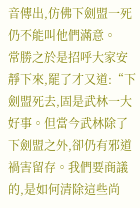音傳出,仿佛下劍盟一死仍不能叫他們滿意。
常勝之於是招呼大家安靜下來,罷了才又道:“下劍盟死去,固是武林一大好事。但當今武林除了下劍盟之外,卻仍有邪道禍害留存。我們要商議的,是如何清除這些尚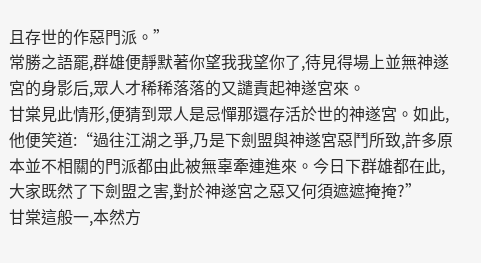且存世的作惡門派。”
常勝之語罷,群雄便靜默著你望我我望你了,待見得場上並無神遂宮的身影后,眾人才稀稀落落的又譴責起神遂宮來。
甘棠見此情形,便猜到眾人是忌憚那還存活於世的神遂宮。如此,他便笑道:“過往江湖之爭,乃是下劍盟與神遂宮惡鬥所致,許多原本並不相關的門派都由此被無辜牽連進來。今日下群雄都在此,大家既然了下劍盟之害,對於神遂宮之惡又何須遮遮掩掩?”
甘棠這般一,本然方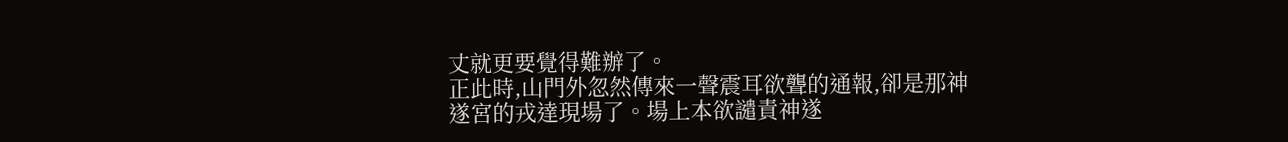丈就更要覺得難辦了。
正此時,山門外忽然傳來一聲震耳欲聾的通報,卻是那神遂宮的戎達現場了。場上本欲譴責神遂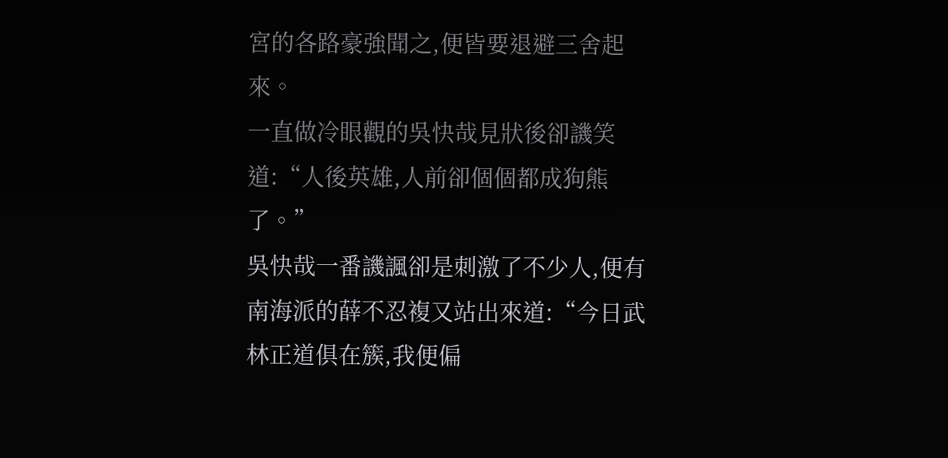宮的各路豪強聞之,便皆要退避三舍起來。
一直做冷眼觀的吳快哉見狀後卻譏笑道:“人後英雄,人前卻個個都成狗熊了。”
吳快哉一番譏諷卻是刺激了不少人,便有南海派的薛不忍複又站出來道:“今日武林正道俱在簇,我便偏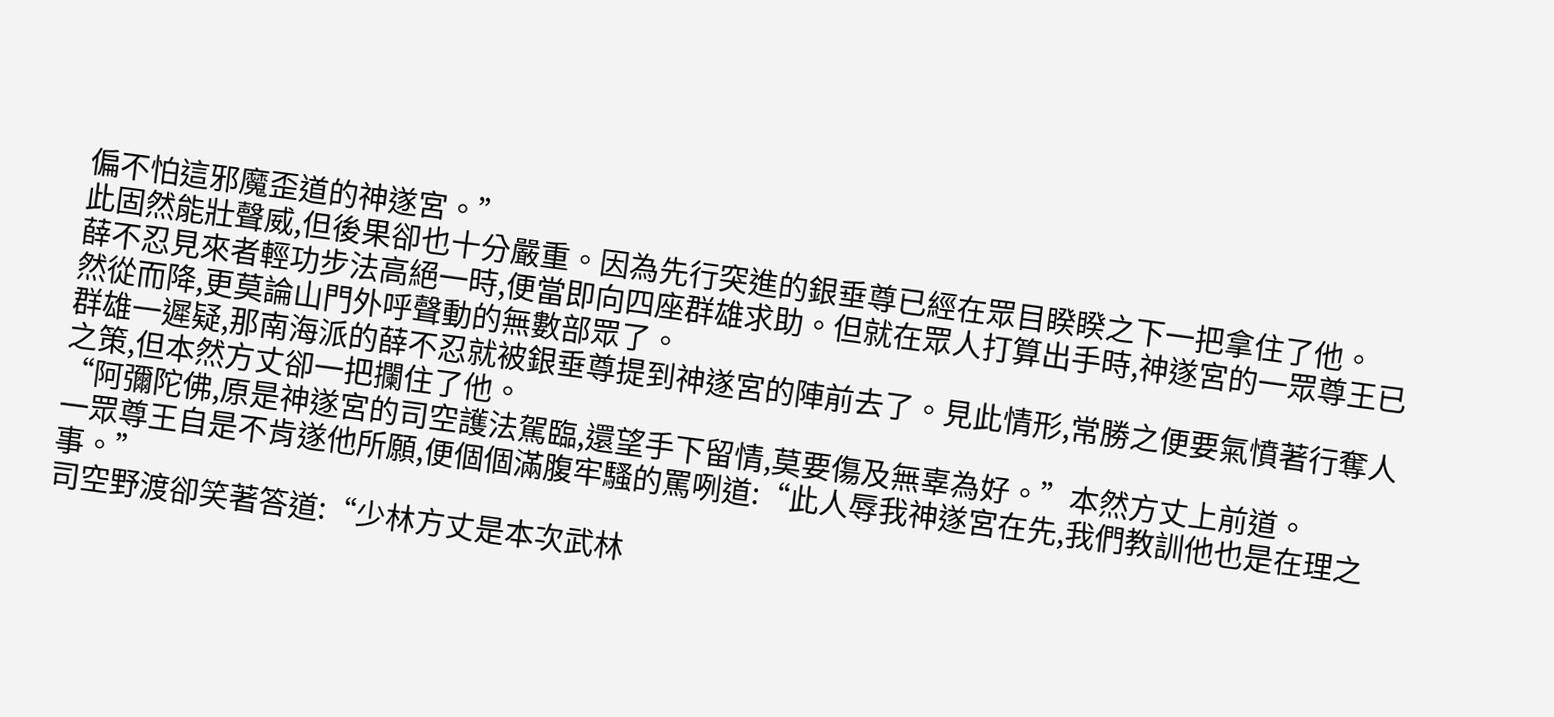偏不怕這邪魔歪道的神遂宮。”
此固然能壯聲威,但後果卻也十分嚴重。因為先行突進的銀垂尊已經在眾目睽睽之下一把拿住了他。
薛不忍見來者輕功步法高絕一時,便當即向四座群雄求助。但就在眾人打算出手時,神遂宮的一眾尊王已然從而降,更莫論山門外呼聲動的無數部眾了。
群雄一遲疑,那南海派的薛不忍就被銀垂尊提到神遂宮的陣前去了。見此情形,常勝之便要氣憤著行奪人之策,但本然方丈卻一把攔住了他。
“阿彌陀佛,原是神遂宮的司空護法駕臨,還望手下留情,莫要傷及無辜為好。”本然方丈上前道。
一眾尊王自是不肯遂他所願,便個個滿腹牢騷的罵咧道:“此人辱我神遂宮在先,我們教訓他也是在理之事。”
司空野渡卻笑著答道:“少林方丈是本次武林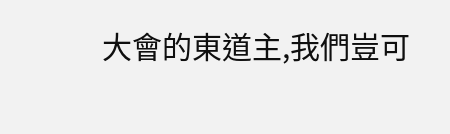大會的東道主,我們豈可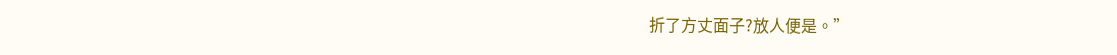折了方丈面子?放人便是。”